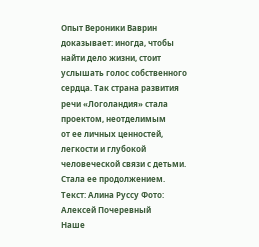Опыт Вероники Ваврин доказывает: иногда, чтобы найти дело жизни, стоит услышать голос собственного сердца. Так страна развития речи «Логоландия» стала проектом, неотделимым
от ее личных ценностей, легкости и глубокой человеческой связи с детьми. Стала ее продолжением.
Текст: Алина Руссу Фото: Алексей Почеревный
Наше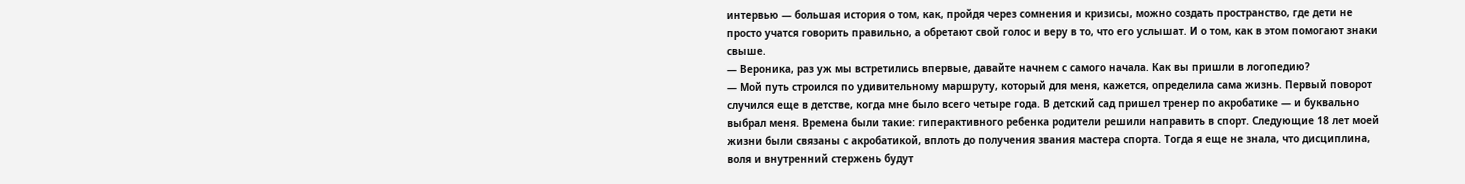интервью — большая история о том, как, пройдя через сомнения и кризисы, можно создать пространство, где дети не просто учатся говорить правильно, а обретают свой голос и веру в то, что его услышат. И о том, как в этом помогают знаки свыше.
— Вероника, раз уж мы встретились впервые, давайте начнем с самого начала. Как вы пришли в логопедию?
— Мой путь строился по удивительному маршруту, который для меня, кажется, определила сама жизнь. Первый поворот случился еще в детстве, когда мне было всего четыре года. В детский сад пришел тренер по акробатике — и буквально выбрал меня. Времена были такие: гиперактивного ребенка родители решили направить в спорт. Следующие 18 лет моей жизни были связаны с акробатикой, вплоть до получения звания мастера спорта. Тогда я еще не знала, что дисциплина, воля и внутренний стержень будут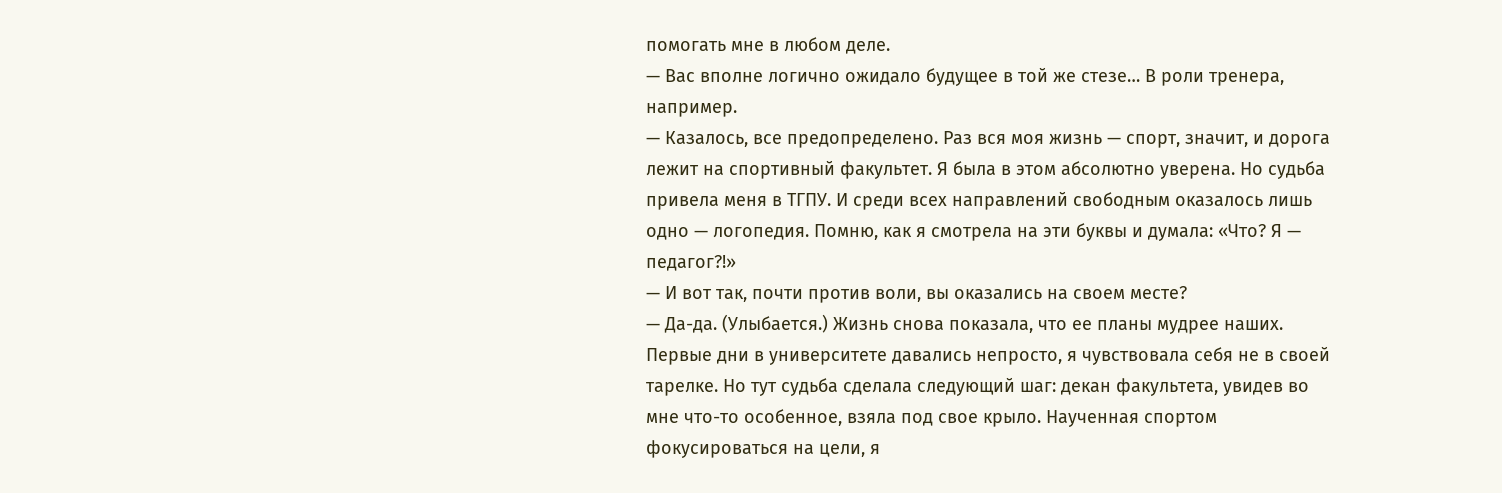помогать мне в любом деле.
— Вас вполне логично ожидало будущее в той же стезе… В роли тренера, например.
— Казалось, все предопределено. Раз вся моя жизнь — спорт, значит, и дорога лежит на спортивный факультет. Я была в этом абсолютно уверена. Но судьба привела меня в ТГПУ. И среди всех направлений свободным оказалось лишь одно — логопедия. Помню, как я смотрела на эти буквы и думала: «Что? Я — педагог?!»
— И вот так, почти против воли, вы оказались на своем месте?
— Да-да. (Улыбается.) Жизнь снова показала, что ее планы мудрее наших. Первые дни в университете давались непросто, я чувствовала себя не в своей тарелке. Но тут судьба сделала следующий шаг: декан факультета, увидев во мне что-то особенное, взяла под свое крыло. Наученная спортом фокусироваться на цели, я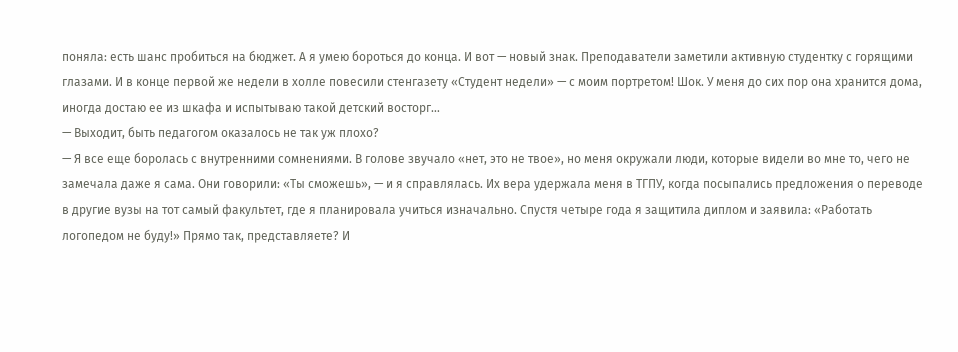поняла: есть шанс пробиться на бюджет. А я умею бороться до конца. И вот — новый знак. Преподаватели заметили активную студентку с горящими глазами. И в конце первой же недели в холле повесили стенгазету «Студент недели» — с моим портретом! Шок. У меня до сих пор она хранится дома, иногда достаю ее из шкафа и испытываю такой детский восторг…
— Выходит, быть педагогом оказалось не так уж плохо?
— Я все еще боролась с внутренними сомнениями. В голове звучало «нет, это не твое», но меня окружали люди, которые видели во мне то, чего не замечала даже я сама. Они говорили: «Ты сможешь», — и я справлялась. Их вера удержала меня в ТГПУ, когда посыпались предложения о переводе в другие вузы на тот самый факультет, где я планировала учиться изначально. Спустя четыре года я защитила диплом и заявила: «Работать логопедом не буду!» Прямо так, представляете? И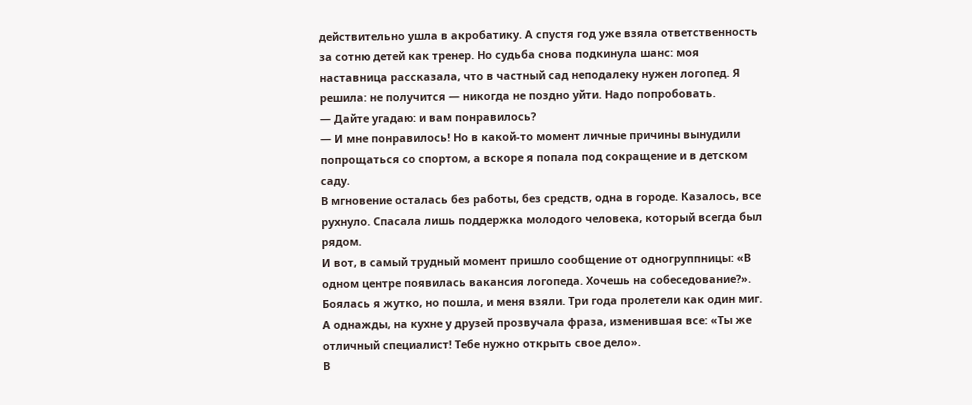действительно ушла в акробатику. А спустя год уже взяла ответственность за сотню детей как тренер. Но судьба снова подкинула шанс: моя наставница рассказала, что в частный сад неподалеку нужен логопед. Я решила: не получится — никогда не поздно уйти. Надо попробовать.
— Дайте угадаю: и вам понравилось?
— И мне понравилось! Но в какой-то момент личные причины вынудили попрощаться со спортом, а вскоре я попала под сокращение и в детском саду.
В мгновение осталась без работы, без средств, одна в городе. Казалось, все рухнуло. Спасала лишь поддержка молодого человека, который всегда был рядом.
И вот, в самый трудный момент пришло сообщение от одногруппницы: «В одном центре появилась вакансия логопеда. Хочешь на собеседование?». Боялась я жутко, но пошла, и меня взяли. Три года пролетели как один миг. А однажды, на кухне у друзей прозвучала фраза, изменившая все: «Ты же отличный специалист! Тебе нужно открыть свое дело».
В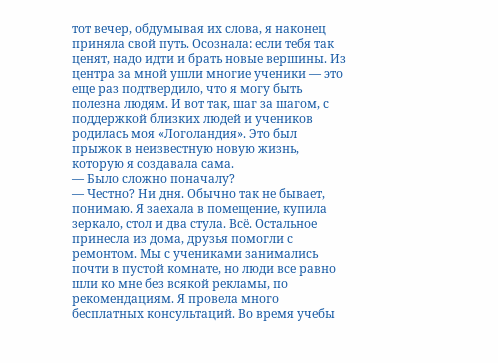тот вечер, обдумывая их слова, я наконец приняла свой путь. Осознала: если тебя так ценят, надо идти и брать новые вершины. Из центра за мной ушли многие ученики — это еще раз подтвердило, что я могу быть полезна людям. И вот так, шаг за шагом, с поддержкой близких людей и учеников родилась моя «Логоландия». Это был прыжок в неизвестную новую жизнь, которую я создавала сама.
— Было сложно поначалу?
— Честно? Ни дня. Обычно так не бывает, понимаю. Я заехала в помещение, купила зеркало, стол и два стула. Всё. Остальное принесла из дома, друзья помогли с ремонтом. Мы с учениками занимались почти в пустой комнате, но люди все равно шли ко мне без всякой рекламы, по рекомендациям. Я провела много бесплатных консультаций. Во время учебы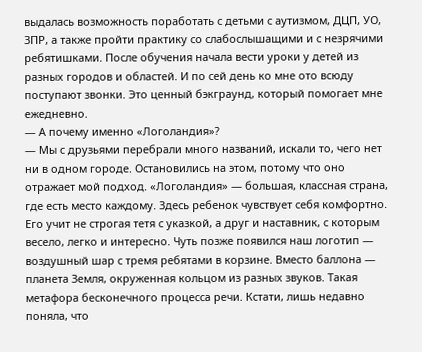выдалась возможность поработать с детьми с аутизмом, ДЦП, УО, ЗПР, а также пройти практику со слабослышащими и с незрячими ребятишками. После обучения начала вести уроки у детей из разных городов и областей. И по сей день ко мне ото всюду поступают звонки. Это ценный бэкграунд, который помогает мне ежедневно.
— А почему именно «Логоландия»?
— Мы с друзьями перебрали много названий, искали то, чего нет ни в одном городе. Остановились на этом, потому что оно отражает мой подход. «Логоландия» — большая, классная страна, где есть место каждому. Здесь ребенок чувствует себя комфортно. Его учит не строгая тетя с указкой, а друг и наставник, с которым весело, легко и интересно. Чуть позже появился наш логотип — воздушный шар с тремя ребятами в корзине. Вместо баллона — планета Земля, окруженная кольцом из разных звуков. Такая метафора бесконечного процесса речи. Кстати, лишь недавно поняла, что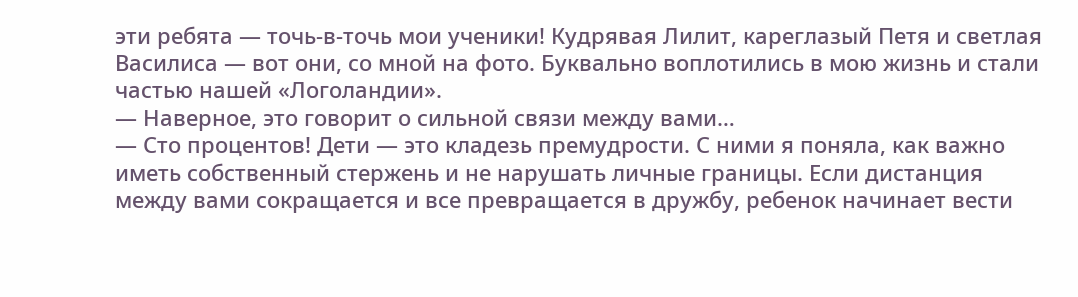эти ребята — точь-в-точь мои ученики! Кудрявая Лилит, кареглазый Петя и светлая Василиса — вот они, со мной на фото. Буквально воплотились в мою жизнь и стали частью нашей «Логоландии».
— Наверное, это говорит о сильной связи между вами…
— Сто процентов! Дети — это кладезь премудрости. С ними я поняла, как важно иметь собственный стержень и не нарушать личные границы. Если дистанция между вами сокращается и все превращается в дружбу, ребенок начинает вести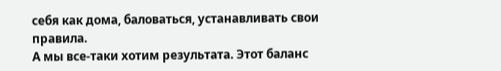себя как дома, баловаться, устанавливать свои правила.
А мы все-таки хотим результата. Этот баланс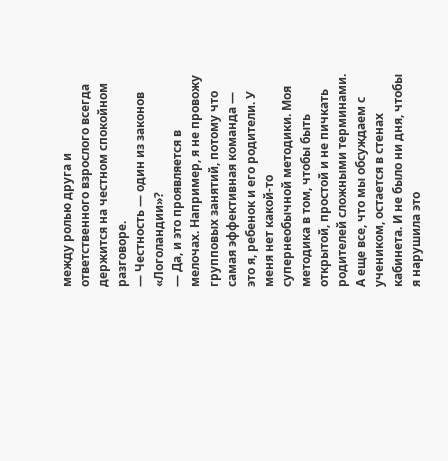между ролью друга и ответственного взрослого всегда держится на честном спокойном разговоре.
— Честность — один из законов «Логоландии»?
— Да, и это проявляется в мелочах. Например, я не провожу групповых занятий, потому что самая эффективная команда — это я, ребенок и его родители. У меня нет какой-то супернеобычной методики. Моя методика в том, чтобы быть открытой, простой и не пичкать родителей сложными терминами. А еще все, что мы обсуждаем с учеником, остается в стенах кабинета. И не было ни дня, чтобы я нарушила это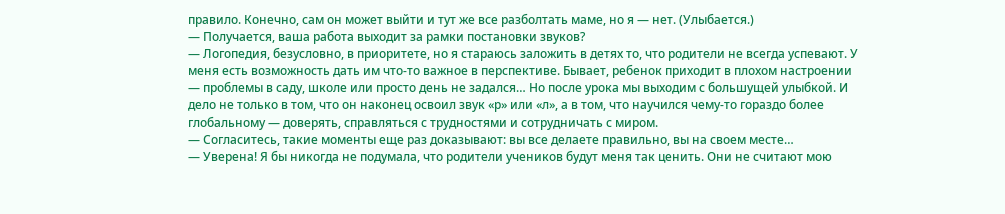правило. Конечно, сам он может выйти и тут же все разболтать маме, но я — нет. (Улыбается.)
— Получается, ваша работа выходит за рамки постановки звуков?
— Логопедия, безусловно, в приоритете, но я стараюсь заложить в детях то, что родители не всегда успевают. У меня есть возможность дать им что-то важное в перспективе. Бывает, ребенок приходит в плохом настроении — проблемы в саду, школе или просто день не задался… Но после урока мы выходим с большущей улыбкой. И дело не только в том, что он наконец освоил звук «р» или «л», а в том, что научился чему-то гораздо более глобальному — доверять, справляться с трудностями и сотрудничать с миром.
— Согласитесь, такие моменты еще раз доказывают: вы все делаете правильно, вы на своем месте…
— Уверена! Я бы никогда не подумала, что родители учеников будут меня так ценить. Они не считают мою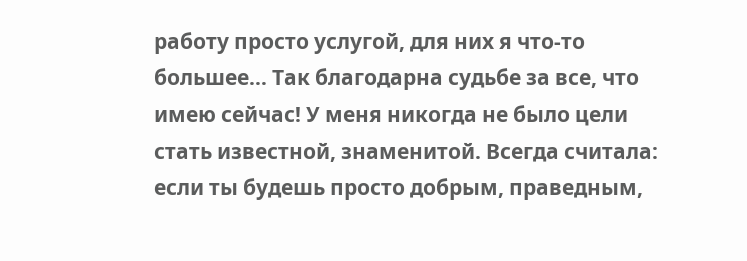работу просто услугой, для них я что-то большее… Так благодарна судьбе за все, что имею сейчас! У меня никогда не было цели стать известной, знаменитой. Всегда считала: если ты будешь просто добрым, праведным,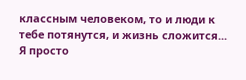классным человеком, то и люди к тебе потянутся, и жизнь сложится... Я просто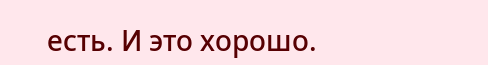есть. И это хорошо.